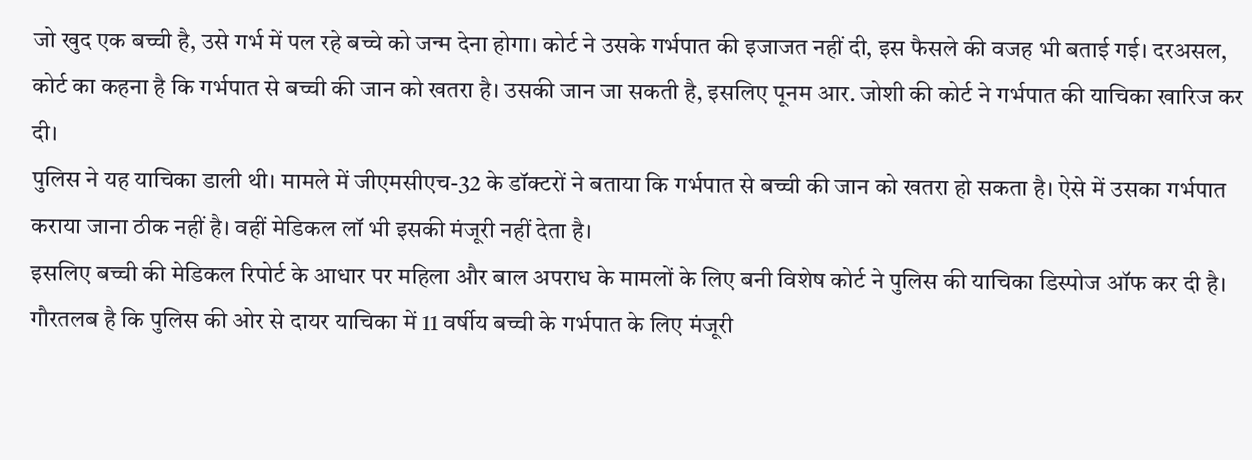जो खुद एक बच्ची है, उसे गर्भ में पल रहे बच्चे को जन्म देना होगा। कोर्ट ने उसके गर्भपात की इजाजत नहीं दी, इस फैसले की वजह भी बताई गई। दरअसल, कोर्ट का कहना है कि गर्भपात से बच्ची की जान को खतरा है। उसकी जान जा सकती है, इसलिए पूनम आर. जोशी की कोर्ट ने गर्भपात की याचिका खारिज कर दी।
पुलिस ने यह याचिका डाली थी। मामले में जीएमसीएच-32 के डॉक्टरों ने बताया कि गर्भपात से बच्ची की जान को खतरा हो सकता है। ऐसे में उसका गर्भपात कराया जाना ठीक नहीं है। वहीं मेडिकल लॉ भी इसकी मंजूरी नहीं देता है।
इसलिए बच्ची की मेडिकल रिपोर्ट के आधार पर महिला और बाल अपराध के मामलों के लिए बनी विशेष कोर्ट ने पुलिस की याचिका डिस्पोज ऑफ कर दी है। गौरतलब है कि पुलिस की ओर से दायर याचिका में 11 वर्षीय बच्ची के गर्भपात के लिए मंजूरी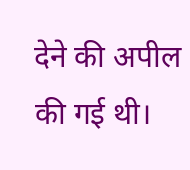देने की अपील की गई थी।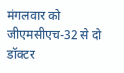मंगलवार को जीएमसीएच-32 से दो डॉक्टर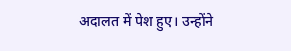अदालत में पेश हुए। उन्होंने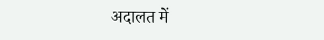अदालत में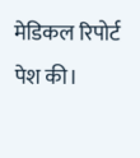मेडिकल रिपोर्ट पेश की।